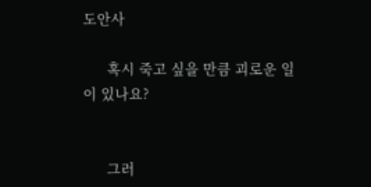도안사

      혹시 죽고 싶을 만큼 괴로운 일이 있나요?


      그러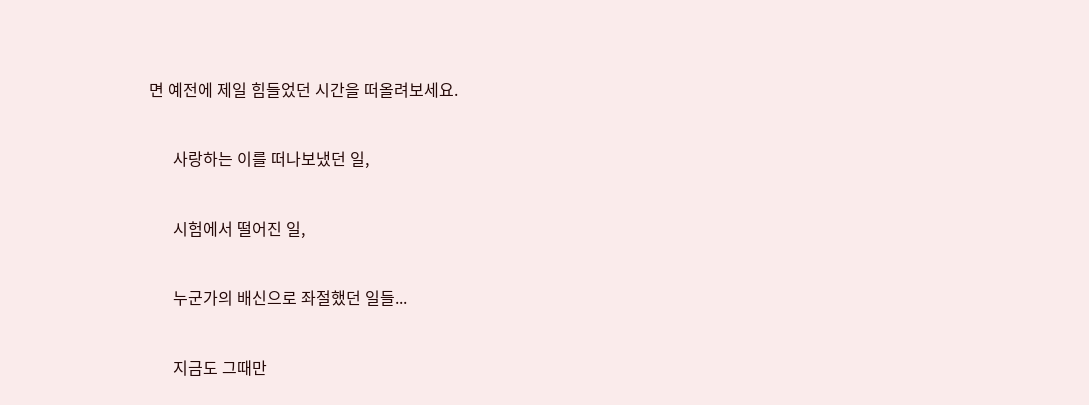면 예전에 제일 힘들었던 시간을 떠올려보세요.


      사랑하는 이를 떠나보냈던 일,


      시험에서 떨어진 일,


      누군가의 배신으로 좌절했던 일들...


      지금도 그때만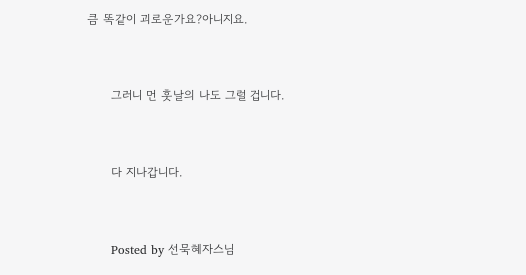큼 똑같이 괴로운가요?아니지요.


      그러니 먼 훗날의 나도 그럴 겁니다.


      다 지나갑니다.


      Posted by 선묵혜자스님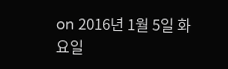on 2016년 1월 5일 화요일